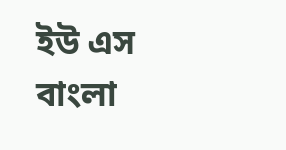ইউ এস বাংলা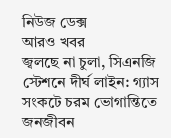নিউজ ডেক্স
আরও খবর
জ্বলছে না চুলা, সিএনজি স্টেশনে দীর্ঘ লাইন: গ্যাস সংকটে চরম ভোগান্তিতে জনজীবন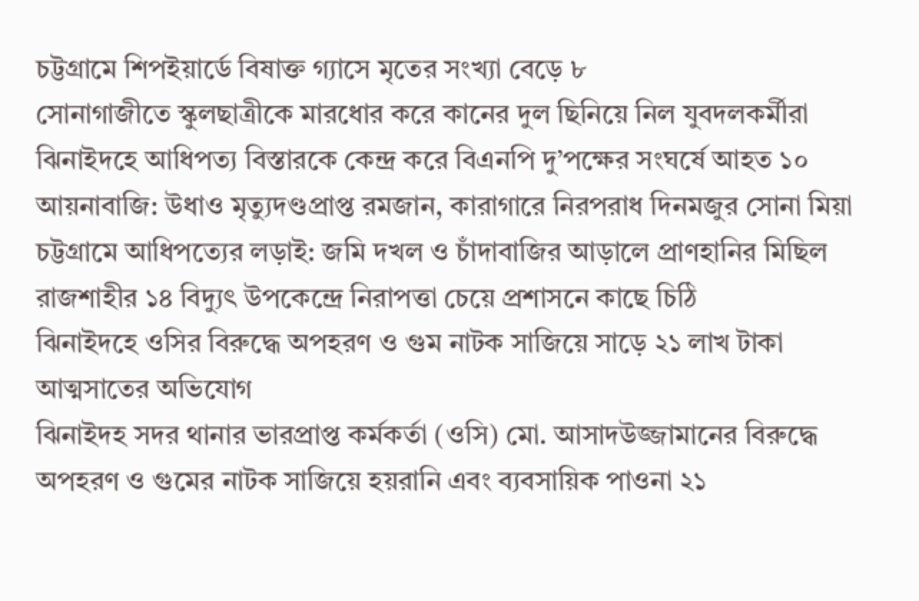চট্টগ্রামে শিপইয়ার্ডে বিষাক্ত গ্যাসে মৃতের সংখ্যা বেড়ে ৮
সোনাগাজীতে স্কুলছাত্রীকে মারধোর করে কানের দুল ছিনিয়ে নিল যুবদলকর্মীরা
ঝিনাইদহে আধিপত্য বিস্তারকে কেন্দ্র করে বিএনপি দু’পক্ষের সংঘর্ষে আহত ১০
আয়নাবাজি: উধাও মৃত্যুদণ্ডপ্রাপ্ত রমজান, কারাগারে নিরপরাধ দিনমজুর সোনা মিয়া
চট্টগ্রামে আধিপত্যের লড়াই: জমি দখল ও চাঁদাবাজির আড়ালে প্রাণহানির মিছিল
রাজশাহীর ১৪ বিদ্যুৎ উপকেন্দ্রে নিরাপত্তা চেয়ে প্রশাসনে কাছে চিঠি
ঝিনাইদহে ওসির বিরুদ্ধে অপহরণ ও গুম নাটক সাজিয়ে সাড়ে ২১ লাখ টাকা আত্মসাতের অভিযোগ
ঝিনাইদহ সদর থানার ভারপ্রাপ্ত কর্মকর্তা (ওসি) মো. আসাদউজ্জামানের বিরুদ্ধে অপহরণ ও গুমের নাটক সাজিয়ে হয়রানি এবং ব্যবসায়িক পাওনা ২১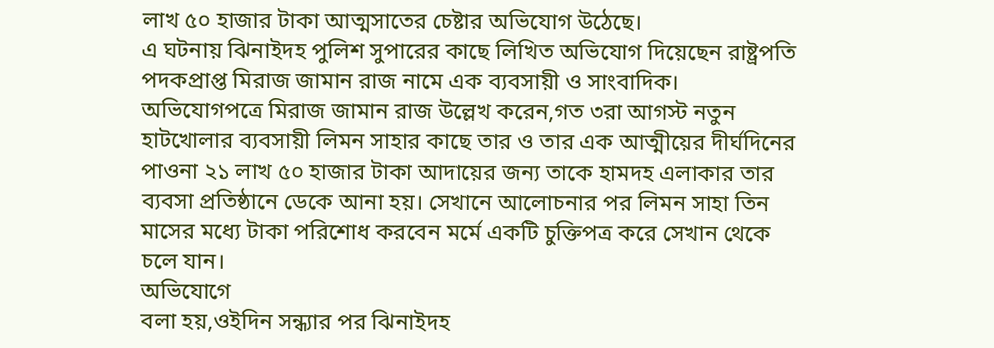লাখ ৫০ হাজার টাকা আত্মসাতের চেষ্টার অভিযোগ উঠেছে।
এ ঘটনায় ঝিনাইদহ পুলিশ সুপারের কাছে লিখিত অভিযোগ দিয়েছেন রাষ্ট্রপতি পদকপ্রাপ্ত মিরাজ জামান রাজ নামে এক ব্যবসায়ী ও সাংবাদিক।
অভিযোগপত্রে মিরাজ জামান রাজ উল্লেখ করেন,গত ৩রা আগস্ট নতুন হাটখোলার ব্যবসায়ী লিমন সাহার কাছে তার ও তার এক আত্মীয়ের দীর্ঘদিনের পাওনা ২১ লাখ ৫০ হাজার টাকা আদায়ের জন্য তাকে হামদহ এলাকার তার ব্যবসা প্রতিষ্ঠানে ডেকে আনা হয়। সেখানে আলোচনার পর লিমন সাহা তিন মাসের মধ্যে টাকা পরিশোধ করবেন মর্মে একটি চুক্তিপত্র করে সেখান থেকে চলে যান।
অভিযোগে
বলা হয়,ওইদিন সন্ধ্যার পর ঝিনাইদহ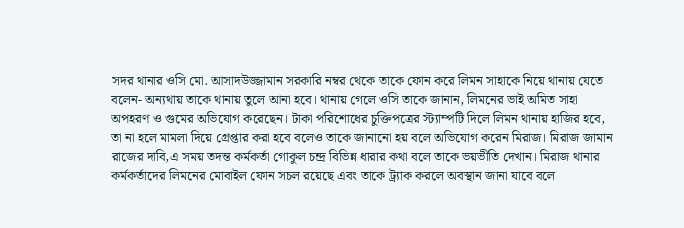সদর থানার ওসি মো. আসাদউজ্জামান সরকারি নম্বর থেকে তাকে ফোন করে লিমন সাহাকে নিয়ে থানায় যেতে বলেন- অন্যথায় তাকে থানায় তুলে আনা হবে। থানায় গেলে ওসি তাকে জানান, লিমনের ভাই অমিত সাহা অপহরণ ও গুমের অভিযোগ করেছেন। টাকা পরিশোধের চুক্তিপত্রের স্ট্যাম্পটি দিলে লিমন থানায় হাজির হবে, তা না হলে মামলা দিয়ে গ্রেপ্তার করা হবে বলেও তাকে জানানো হয় বলে অভিযোগ করেন মিরাজ। মিরাজ জামান রাজের দাবি,এ সময় তদন্ত কর্মকর্তা গোকুল চন্দ্র বিভিন্ন ধারার কথা বলে তাকে ভয়ভীতি দেখান। মিরাজ থানার কর্মকর্তাদের লিমনের মোবাইল ফোন সচল রয়েছে এবং তাকে ট্র্যাক করলে অবস্থান জানা যাবে বলে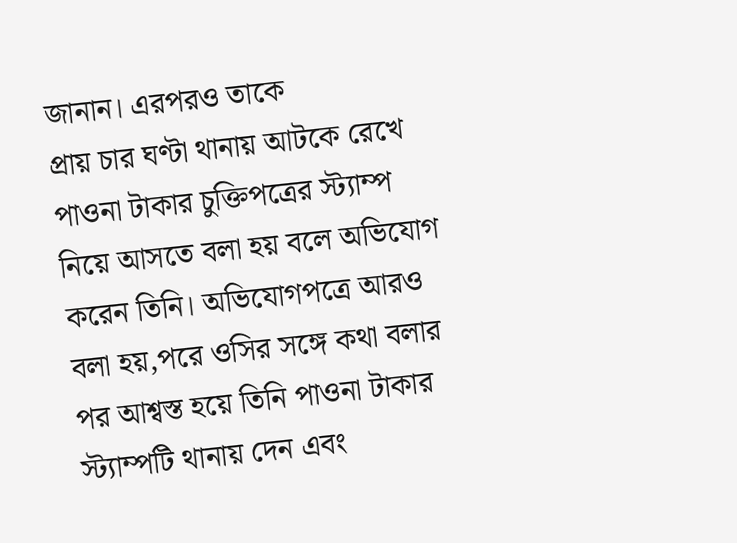জানান। এরপরও তাকে
প্রায় চার ঘণ্টা থানায় আটকে রেখে পাওনা টাকার চুক্তিপত্রের স্ট্যাম্প নিয়ে আসতে বলা হয় বলে অভিযোগ করেন তিনি। অভিযোগপত্রে আরও বলা হয়,পরে ওসির সঙ্গে কথা বলার পর আশ্বস্ত হয়ে তিনি পাওনা টাকার স্ট্যাম্পটি থানায় দেন এবং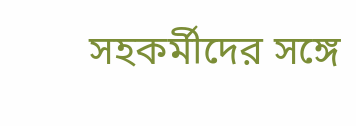সহকর্মীদের সঙ্গে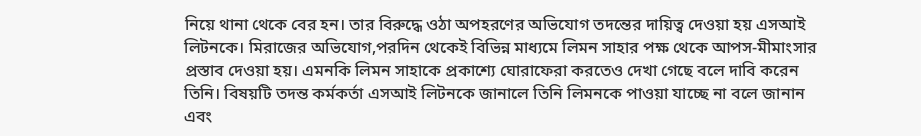নিয়ে থানা থেকে বের হন। তার বিরুদ্ধে ওঠা অপহরণের অভিযোগ তদন্তের দায়িত্ব দেওয়া হয় এসআই লিটনকে। মিরাজের অভিযোগ,পরদিন থেকেই বিভিন্ন মাধ্যমে লিমন সাহার পক্ষ থেকে আপস-মীমাংসার প্রস্তাব দেওয়া হয়। এমনকি লিমন সাহাকে প্রকাশ্যে ঘোরাফেরা করতেও দেখা গেছে বলে দাবি করেন তিনি। বিষয়টি তদন্ত কর্মকর্তা এসআই লিটনকে জানালে তিনি লিমনকে পাওয়া যাচ্ছে না বলে জানান এবং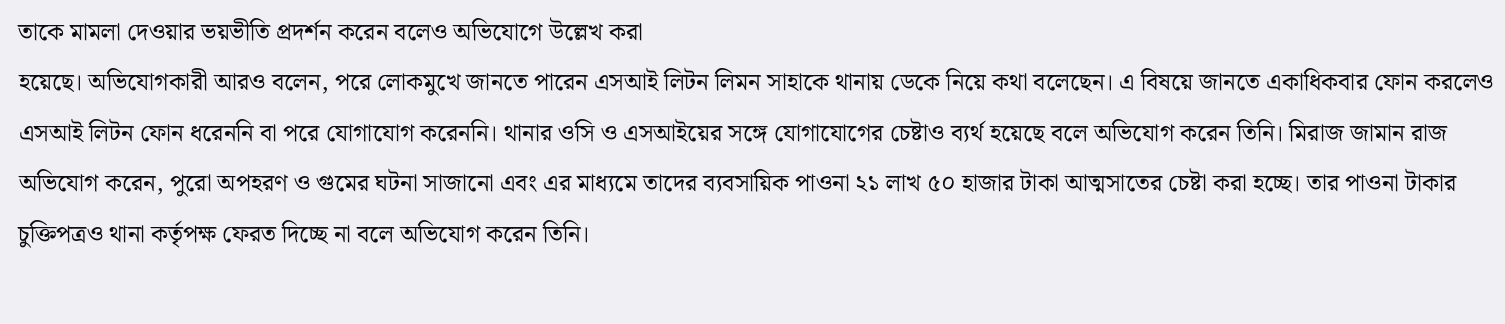তাকে মামলা দেওয়ার ভয়ভীতি প্রদর্শন করেন বলেও অভিযোগে উল্লেখ করা
হয়েছে। অভিযোগকারী আরও বলেন, পরে লোকমুখে জানতে পারেন এসআই লিটন লিমন সাহাকে থানায় ডেকে নিয়ে কথা বলেছেন। এ বিষয়ে জানতে একাধিকবার ফোন করলেও এসআই লিটন ফোন ধরেননি বা পরে যোগাযোগ করেননি। থানার ওসি ও এসআইয়ের সঙ্গে যোগাযোগের চেষ্টাও ব্যর্থ হয়েছে বলে অভিযোগ করেন তিনি। মিরাজ জামান রাজ অভিযোগ করেন, পুরো অপহরণ ও গুমের ঘটনা সাজানো এবং এর মাধ্যমে তাদের ব্যবসায়িক পাওনা ২১ লাখ ৫০ হাজার টাকা আত্মসাতের চেষ্টা করা হচ্ছে। তার পাওনা টাকার চুক্তিপত্রও থানা কর্তৃপক্ষ ফেরত দিচ্ছে না বলে অভিযোগ করেন তিনি।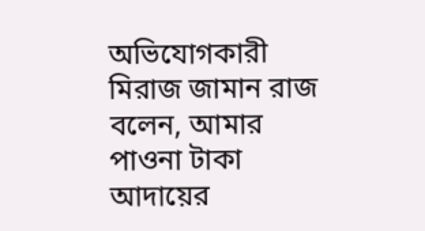অভিযোগকারী মিরাজ জামান রাজ বলেন, আমার পাওনা টাকা আদায়ের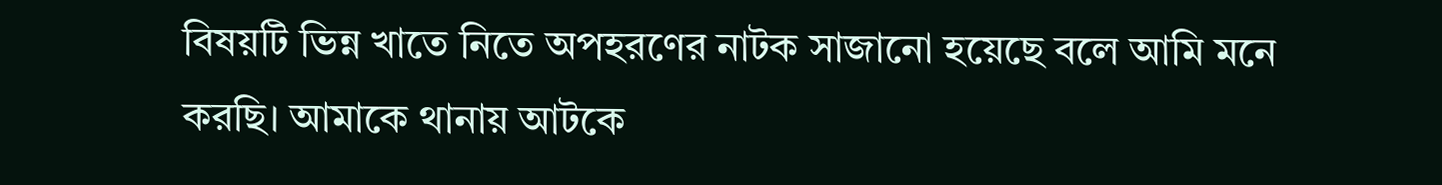বিষয়টি ভিন্ন খাতে নিতে অপহরণের নাটক সাজানো হয়েছে বলে আমি মনে
করছি। আমাকে থানায় আটকে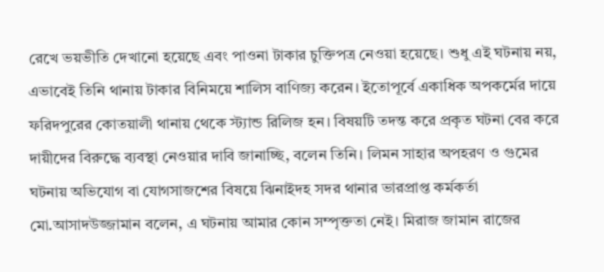রেখে ভয়ভীতি দেখানো হয়েছে এবং পাওনা টাকার চুক্তিপত্র নেওয়া হয়েছে। শুধু এই ঘটনায় নয়, এভাবেই তিনি থানায় টাকার বিনিময়ে শালিস বাণিজ্য করেন। ইতোপূর্বে একাধিক অপকর্মের দায়ে ফরিদপুরের কোতয়ালী থানায় থেকে স্ট্যান্ড রিলিজ হন। বিষয়টি তদন্ত করে প্রকৃত ঘটনা বের করে দায়ীদের বিরুদ্ধে ব্যবস্থা নেওয়ার দাবি জানাচ্ছি, বলেন তিনি। লিমন সাহার অপহরণ ও গুমের ঘটনায় অভিযোগ বা যোগসাজশের বিষয়ে ঝিনাইদহ সদর থানার ভারপ্রাপ্ত কর্মকর্তা মো.আসাদউজ্জামান বলেন, এ ঘটনায় আমার কোন সম্পৃক্ততা নেই। মিরাজ জামান রাজের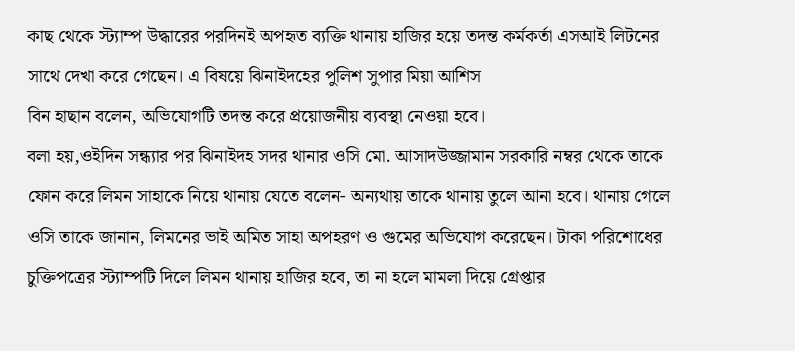কাছ থেকে স্ট্যাম্প উদ্ধারের পরদিনই অপহৃত ব্যক্তি থানায় হাজির হয়ে তদন্ত কর্মকর্তা এসআই লিটনের সাথে দেখা করে গেছেন। এ বিষয়ে ঝিনাইদহের পুলিশ সুপার মিয়া আশিস
বিন হাছান বলেন, অভিযোগটি তদন্ত করে প্রয়োজনীয় ব্যবস্থা নেওয়া হবে।
বলা হয়,ওইদিন সন্ধ্যার পর ঝিনাইদহ সদর থানার ওসি মো. আসাদউজ্জামান সরকারি নম্বর থেকে তাকে ফোন করে লিমন সাহাকে নিয়ে থানায় যেতে বলেন- অন্যথায় তাকে থানায় তুলে আনা হবে। থানায় গেলে ওসি তাকে জানান, লিমনের ভাই অমিত সাহা অপহরণ ও গুমের অভিযোগ করেছেন। টাকা পরিশোধের চুক্তিপত্রের স্ট্যাম্পটি দিলে লিমন থানায় হাজির হবে, তা না হলে মামলা দিয়ে গ্রেপ্তার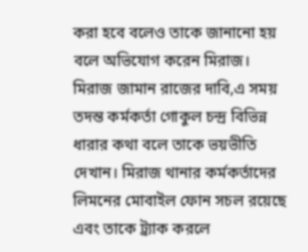করা হবে বলেও তাকে জানানো হয় বলে অভিযোগ করেন মিরাজ। মিরাজ জামান রাজের দাবি,এ সময় তদন্ত কর্মকর্তা গোকুল চন্দ্র বিভিন্ন ধারার কথা বলে তাকে ভয়ভীতি দেখান। মিরাজ থানার কর্মকর্তাদের লিমনের মোবাইল ফোন সচল রয়েছে এবং তাকে ট্র্যাক করলে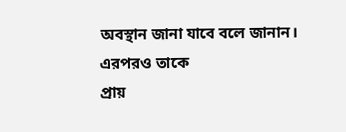অবস্থান জানা যাবে বলে জানান। এরপরও তাকে
প্রায়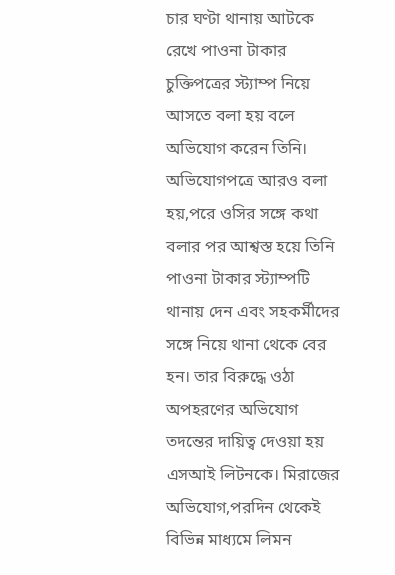চার ঘণ্টা থানায় আটকে রেখে পাওনা টাকার চুক্তিপত্রের স্ট্যাম্প নিয়ে আসতে বলা হয় বলে অভিযোগ করেন তিনি। অভিযোগপত্রে আরও বলা হয়,পরে ওসির সঙ্গে কথা বলার পর আশ্বস্ত হয়ে তিনি পাওনা টাকার স্ট্যাম্পটি থানায় দেন এবং সহকর্মীদের সঙ্গে নিয়ে থানা থেকে বের হন। তার বিরুদ্ধে ওঠা অপহরণের অভিযোগ তদন্তের দায়িত্ব দেওয়া হয় এসআই লিটনকে। মিরাজের অভিযোগ,পরদিন থেকেই বিভিন্ন মাধ্যমে লিমন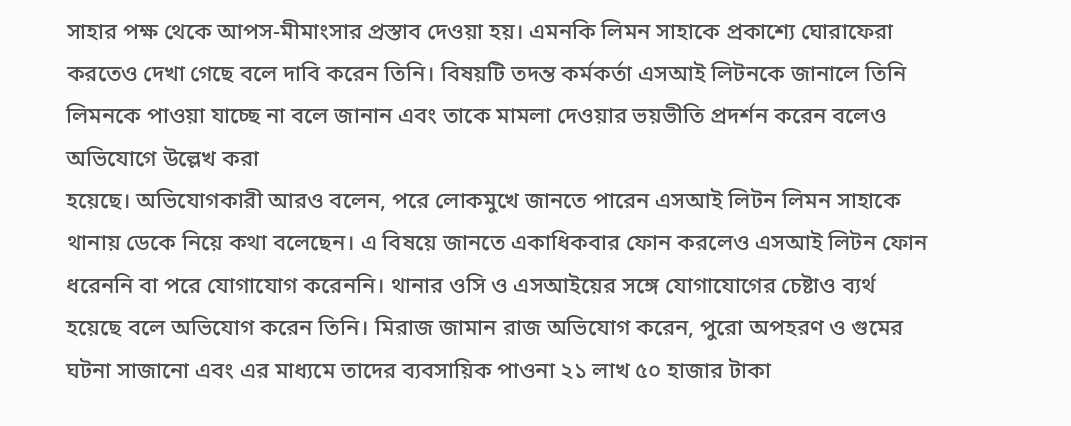সাহার পক্ষ থেকে আপস-মীমাংসার প্রস্তাব দেওয়া হয়। এমনকি লিমন সাহাকে প্রকাশ্যে ঘোরাফেরা করতেও দেখা গেছে বলে দাবি করেন তিনি। বিষয়টি তদন্ত কর্মকর্তা এসআই লিটনকে জানালে তিনি লিমনকে পাওয়া যাচ্ছে না বলে জানান এবং তাকে মামলা দেওয়ার ভয়ভীতি প্রদর্শন করেন বলেও অভিযোগে উল্লেখ করা
হয়েছে। অভিযোগকারী আরও বলেন, পরে লোকমুখে জানতে পারেন এসআই লিটন লিমন সাহাকে থানায় ডেকে নিয়ে কথা বলেছেন। এ বিষয়ে জানতে একাধিকবার ফোন করলেও এসআই লিটন ফোন ধরেননি বা পরে যোগাযোগ করেননি। থানার ওসি ও এসআইয়ের সঙ্গে যোগাযোগের চেষ্টাও ব্যর্থ হয়েছে বলে অভিযোগ করেন তিনি। মিরাজ জামান রাজ অভিযোগ করেন, পুরো অপহরণ ও গুমের ঘটনা সাজানো এবং এর মাধ্যমে তাদের ব্যবসায়িক পাওনা ২১ লাখ ৫০ হাজার টাকা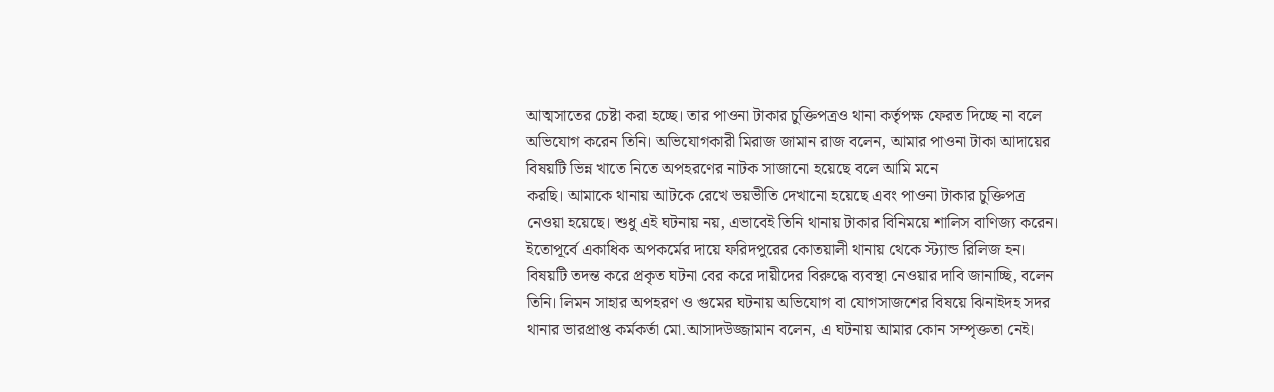আত্মসাতের চেষ্টা করা হচ্ছে। তার পাওনা টাকার চুক্তিপত্রও থানা কর্তৃপক্ষ ফেরত দিচ্ছে না বলে অভিযোগ করেন তিনি। অভিযোগকারী মিরাজ জামান রাজ বলেন, আমার পাওনা টাকা আদায়ের বিষয়টি ভিন্ন খাতে নিতে অপহরণের নাটক সাজানো হয়েছে বলে আমি মনে
করছি। আমাকে থানায় আটকে রেখে ভয়ভীতি দেখানো হয়েছে এবং পাওনা টাকার চুক্তিপত্র নেওয়া হয়েছে। শুধু এই ঘটনায় নয়, এভাবেই তিনি থানায় টাকার বিনিময়ে শালিস বাণিজ্য করেন। ইতোপূর্বে একাধিক অপকর্মের দায়ে ফরিদপুরের কোতয়ালী থানায় থেকে স্ট্যান্ড রিলিজ হন। বিষয়টি তদন্ত করে প্রকৃত ঘটনা বের করে দায়ীদের বিরুদ্ধে ব্যবস্থা নেওয়ার দাবি জানাচ্ছি, বলেন তিনি। লিমন সাহার অপহরণ ও গুমের ঘটনায় অভিযোগ বা যোগসাজশের বিষয়ে ঝিনাইদহ সদর থানার ভারপ্রাপ্ত কর্মকর্তা মো.আসাদউজ্জামান বলেন, এ ঘটনায় আমার কোন সম্পৃক্ততা নেই।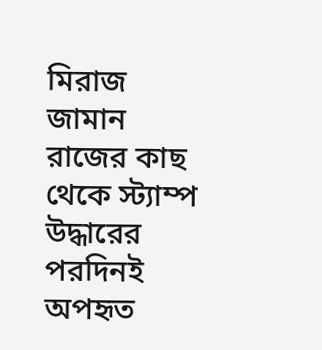মিরাজ জামান রাজের কাছ থেকে স্ট্যাম্প উদ্ধারের পরদিনই অপহৃত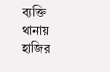ব্যক্তি থানায় হাজির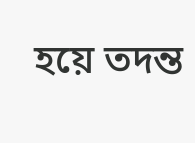হয়ে তদন্ত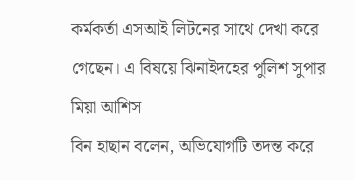কর্মকর্তা এসআই লিটনের সাথে দেখা করে গেছেন। এ বিষয়ে ঝিনাইদহের পুলিশ সুপার মিয়া আশিস
বিন হাছান বলেন, অভিযোগটি তদন্ত করে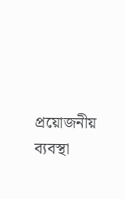প্রয়োজনীয় ব্যবস্থা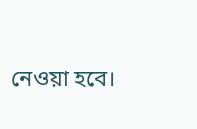নেওয়া হবে।